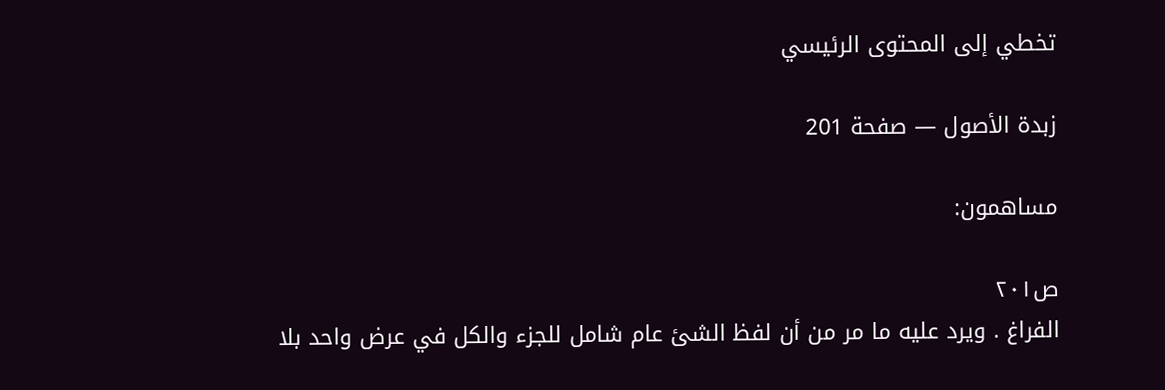تخطي إلى المحتوى الرئيسي

زبدة الأصول — صفحة 201

مساهمون:

ص٢٠١
الفراغ . ويرد عليه ما مر من أن لفظ الشئ عام شامل للجزء والكل في عرض واحد بلا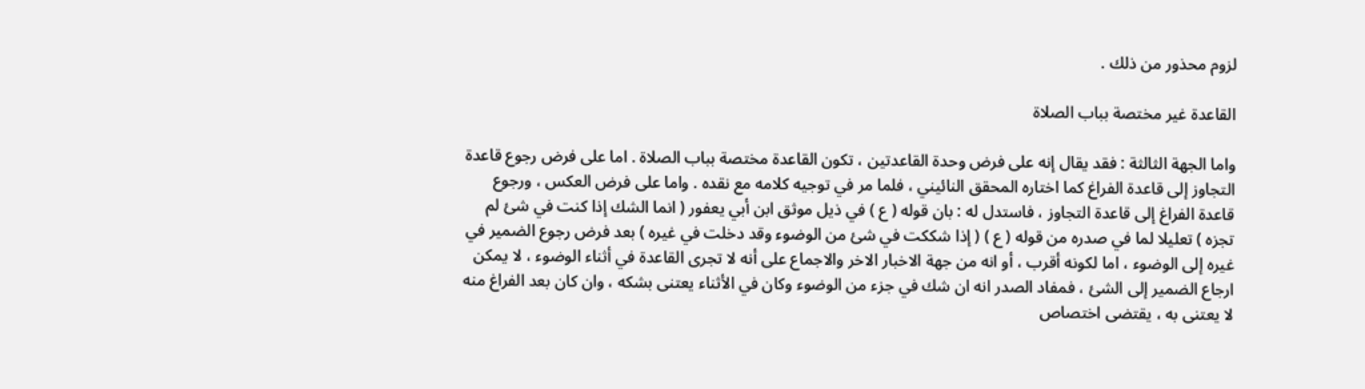لزوم محذور من ذلك .

القاعدة غير مختصة بباب الصلاة

واما الجهة الثالثة : فقد يقال إنه على فرض وحدة القاعدتين ، تكون القاعدة مختصة بباب الصلاة . اما على فرض رجوع قاعدة التجاوز إلى قاعدة الفراغ كما اختاره المحقق النائيني ، فلما مر في توجيه كلامه مع نقده . واما على فرض العكس ، ورجوع قاعدة الفراغ إلى قاعدة التجاوز ، فاستدل له : بان قوله ( ع ) في ذيل موثق ابن أبي يعفور ( انما الشك إذا كنت في شئ لم تجزه ) تعليلا لما في صدره من قوله ( ع ) ( إذا شككت في شئ من الوضوء وقد دخلت في غيره ) بعد فرض رجوع الضمير في غيره إلى الوضوء ، اما لكونه أقرب ، أو انه من جهة الاخبار الاخر والاجماع على أنه لا تجرى القاعدة في أثناء الوضوء ، لا يمكن ارجاع الضمير إلى الشئ ، فمفاد الصدر انه ان شك في جزء من الوضوء وكان في الأثناء يعتنى بشكه ، وان كان بعد الفراغ منه لا يعتنى به ، يقتضى اختصاص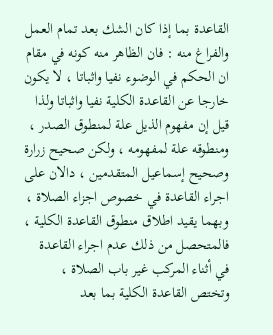القاعدة بما إذا كان الشك بعد تمام العمل والفراغ منه : فان الظاهر منه كونه في مقام ان الحكم في الوضوء نفيا واثباتا ، لا يكون خارجا عن القاعدة الكلية نفيا واثباتا ولذا قيل إن مفهوم الذيل علة لمنطوق الصدر ، ومنطوقه علة لمفهومه ، ولكن صحيح زرارة وصحيح إسماعيل المتقدمين ، دالان على اجراء القاعدة في خصوص اجزاء الصلاة ، وبهما يقيد اطلاق منطوق القاعدة الكلية ، فالمتحصل من ذلك عدم اجراء القاعدة في أثناء المركب غير باب الصلاة ، وتختص القاعدة الكلية بما بعد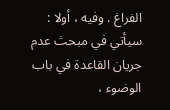الفراغ . وفيه ، أولا : سيأتي في مبحث عدم جريان القاعدة في باب الوضوء ،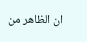ان الظاهر من